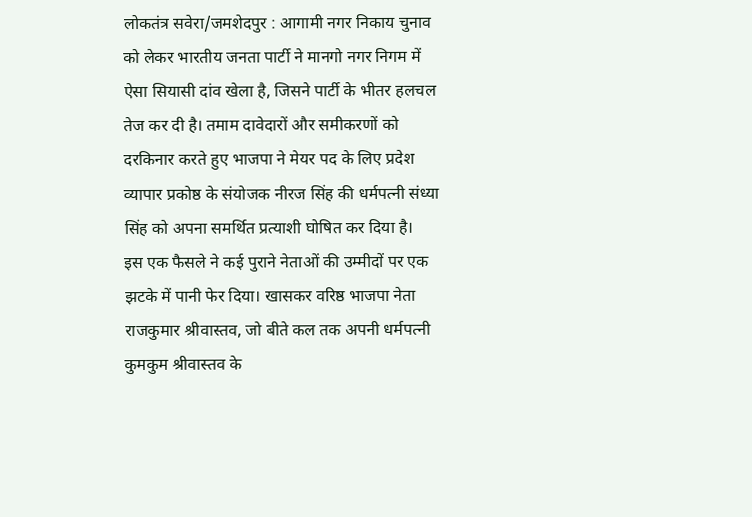लोकतंत्र सवेरा/जमशेदपुर : आगामी नगर निकाय चुनाव को लेकर भारतीय जनता पार्टी ने मानगो नगर निगम में ऐसा सियासी दांव खेला है, जिसने पार्टी के भीतर हलचल तेज कर दी है। तमाम दावेदारों और समीकरणों को दरकिनार करते हुए भाजपा ने मेयर पद के लिए प्रदेश व्यापार प्रकोष्ठ के संयोजक नीरज सिंह की धर्मपत्नी संध्या सिंह को अपना समर्थित प्रत्याशी घोषित कर दिया है।
इस एक फैसले ने कई पुराने नेताओं की उम्मीदों पर एक झटके में पानी फेर दिया। खासकर वरिष्ठ भाजपा नेता राजकुमार श्रीवास्तव, जो बीते कल तक अपनी धर्मपत्नी कुमकुम श्रीवास्तव के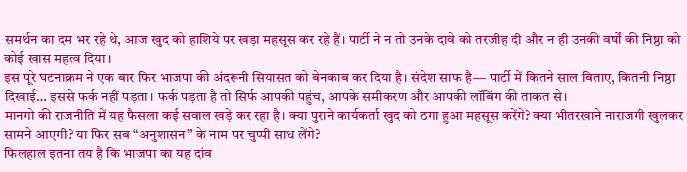समर्थन का दम भर रहे थे, आज खुद को हाशिये पर खड़ा महसूस कर रहे हैं। पार्टी ने न तो उनके दावे को तरजीह दी और न ही उनकी वर्षों की निष्ठा को कोई खास महत्व दिया।
इस पूरे घटनाक्रम ने एक बार फिर भाजपा की अंदरूनी सियासत को बेनकाब कर दिया है। संदेश साफ है— पार्टी में कितने साल बिताए, कितनी निष्ठा दिखाई… इससे फर्क नहीं पड़ता। फर्क पड़ता है तो सिर्फ आपकी पहुंच, आपके समीकरण और आपकी लॉबिंग की ताकत से।
मानगो की राजनीति में यह फैसला कई सवाल खड़े कर रहा है। क्या पुराने कार्यकर्ता खुद को ठगा हुआ महसूस करेंगे? क्या भीतरखाने नाराजगी खुलकर सामने आएगी? या फिर सब “अनुशासन” के नाम पर चुप्पी साध लेंगे?
फिलहाल इतना तय है कि भाजपा का यह दांव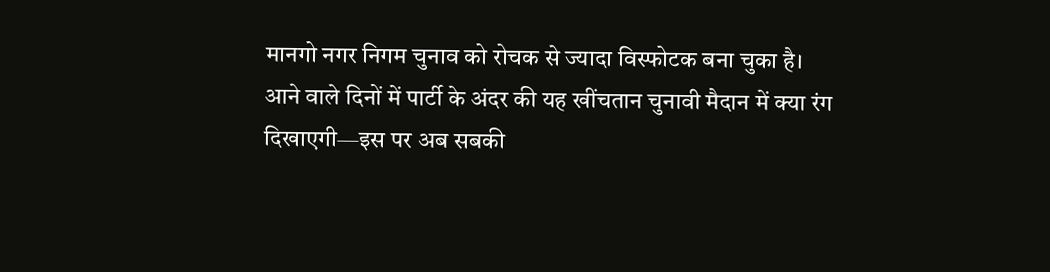मानगो नगर निगम चुनाव को रोचक से ज्यादा विस्फोटक बना चुका है। आने वाले दिनों में पार्टी के अंदर की यह खींचतान चुनावी मैदान में क्या रंग दिखाएगी—इस पर अब सबकी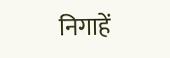निगाहें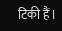टिकी हैं।